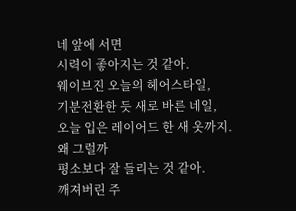네 앞에 서면
시력이 좋아지는 것 같아.
웨이브진 오늘의 헤어스타일,
기분전환한 듯 새로 바른 네일,
오늘 입은 레이어드 한 새 옷까지.
왜 그럴까
평소보다 잘 들리는 것 같아.
깨져버린 주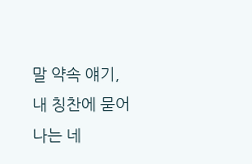말 약속 얘기,
내 칭찬에 묻어나는 네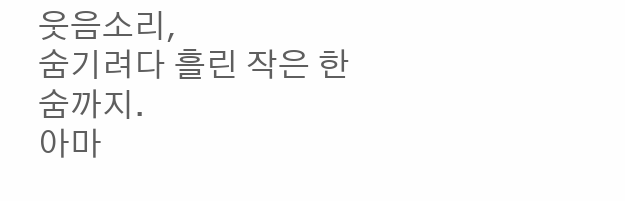웃음소리,
숨기려다 흘린 작은 한숨까지.
아마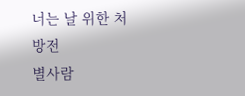너는 날 위한 처방전
별사람